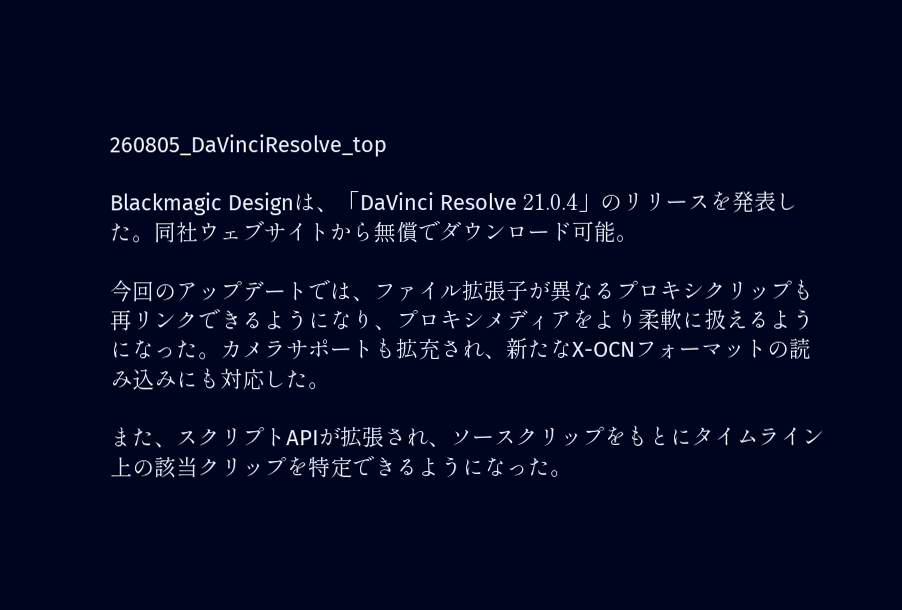260805_DaVinciResolve_top

Blackmagic Designは、「DaVinci Resolve 21.0.4」のリリースを発表した。同社ウェブサイトから無償でダウンロード可能。

今回のアップデートでは、ファイル拡張子が異なるプロキシクリップも再リンクできるようになり、プロキシメディアをより柔軟に扱えるようになった。カメラサポートも拡充され、新たなX-OCNフォーマットの読み込みにも対応した。

また、スクリプトAPIが拡張され、ソースクリップをもとにタイムライン上の該当クリップを特定できるようになった。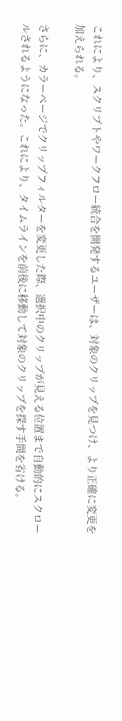これにより、スクリプトやワークフロー統合を開発するユーザーは、対象のクリップを見つけ、より正確に変更を加えられる。

さらに、カラーページでクリップフィルターを変更した際、選択中のクリップが見える位置まで自動的にスクロールされるようになった。これにより、タイムラインを前後に移動して対象のクリップを探す手間を省ける。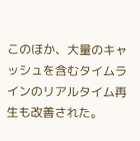このほか、大量のキャッシュを含むタイムラインのリアルタイム再生も改善された。